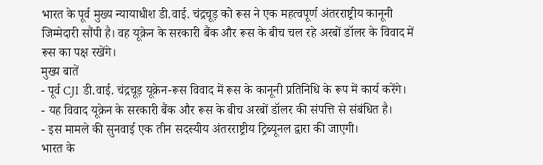भारत के पूर्व मुख्य न्यायाधीश डी.वाई. चंद्रचूड़ को रूस ने एक महत्वपूर्ण अंतरराष्ट्रीय कानूनी जिम्मेदारी सौंपी है। वह यूक्रेन के सरकारी बैंक और रूस के बीच चल रहे अरबों डॉलर के विवाद में रूस का पक्ष रखेंगे।
मुख्य बातें
- पूर्व CJI डी.वाई. चंद्रचूड़ यूक्रेन-रूस विवाद में रूस के कानूनी प्रतिनिधि के रूप में कार्य करेंगे।
- यह विवाद यूक्रेन के सरकारी बैंक और रूस के बीच अरबों डॉलर की संपत्ति से संबंधित है।
- इस मामले की सुनवाई एक तीन सदस्यीय अंतरराष्ट्रीय ट्रिब्यूनल द्वारा की जाएगी।
भारत के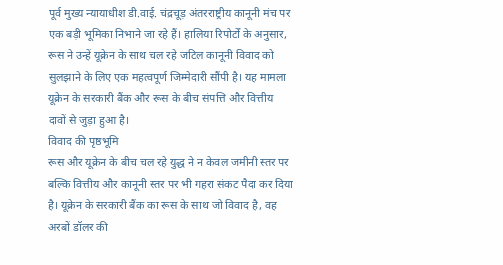पूर्व मुख्य न्यायाधीश डी.वाई. चंद्रचूड़ अंतरराष्ट्रीय कानूनी मंच पर एक बड़ी भूमिका निभाने जा रहे हैं। हालिया रिपोर्टों के अनुसार, रूस ने उन्हें यूक्रेन के साथ चल रहे जटिल कानूनी विवाद को सुलझाने के लिए एक महत्वपूर्ण जिम्मेदारी सौंपी है। यह मामला यूक्रेन के सरकारी बैंक और रूस के बीच संपत्ति और वित्तीय दावों से जुड़ा हुआ है।
विवाद की पृष्ठभूमि
रूस और यूक्रेन के बीच चल रहे युद्ध ने न केवल जमीनी स्तर पर बल्कि वित्तीय और कानूनी स्तर पर भी गहरा संकट पैदा कर दिया है। यूक्रेन के सरकारी बैंक का रूस के साथ जो विवाद है, वह अरबों डॉलर की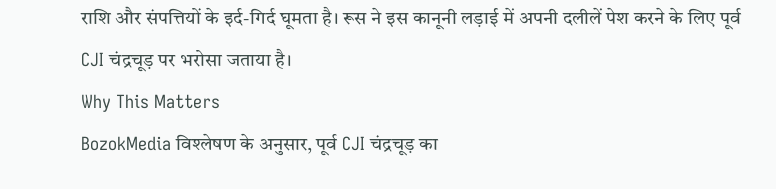राशि और संपत्तियों के इर्द-गिर्द घूमता है। रूस ने इस कानूनी लड़ाई में अपनी दलीलें पेश करने के लिए पूर्व CJI चंद्रचूड़ पर भरोसा जताया है।
Why This Matters
BozokMedia विश्लेषण के अनुसार, पूर्व CJI चंद्रचूड़ का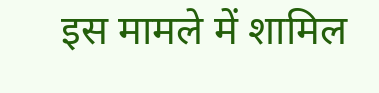इस मामले में शामिल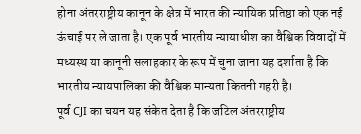होना अंतरराष्ट्रीय कानून के क्षेत्र में भारत की न्यायिक प्रतिष्ठा को एक नई ऊंचाई पर ले जाता है। एक पूर्व भारतीय न्यायाधीश का वैश्विक विवादों में मध्यस्थ या कानूनी सलाहकार के रूप में चुना जाना यह दर्शाता है कि भारतीय न्यायपालिका की वैश्विक मान्यता कितनी गहरी है।
पूर्व CJI का चयन यह संकेत देता है कि जटिल अंतरराष्ट्रीय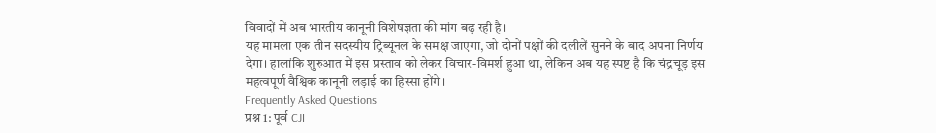विवादों में अब भारतीय कानूनी विशेषज्ञता की मांग बढ़ रही है।
यह मामला एक तीन सदस्यीय ट्रिब्यूनल के समक्ष जाएगा, जो दोनों पक्षों की दलीलें सुनने के बाद अपना निर्णय देगा। हालांकि शुरुआत में इस प्रस्ताव को लेकर विचार-विमर्श हुआ था, लेकिन अब यह स्पष्ट है कि चंद्रचूड़ इस महत्वपूर्ण वैश्विक कानूनी लड़ाई का हिस्सा होंगे।
Frequently Asked Questions
प्रश्न 1: पूर्व CJI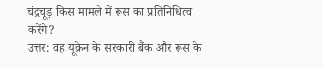चंद्रचूड़ किस मामले में रूस का प्रतिनिधित्व करेंगे?
उत्तर: वह यूक्रेन के सरकारी बैंक और रूस के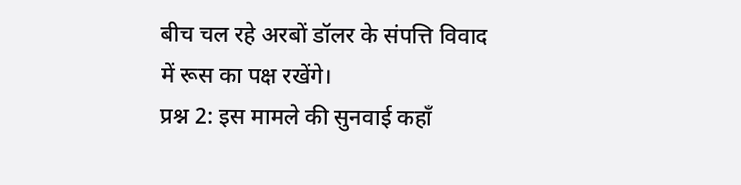बीच चल रहे अरबों डॉलर के संपत्ति विवाद में रूस का पक्ष रखेंगे।
प्रश्न 2: इस मामले की सुनवाई कहाँ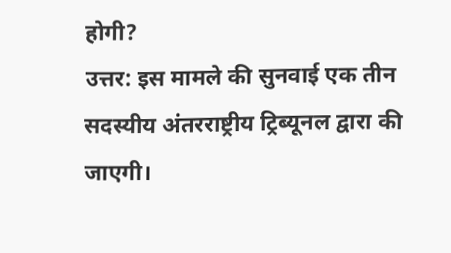होगी?
उत्तर: इस मामले की सुनवाई एक तीन सदस्यीय अंतरराष्ट्रीय ट्रिब्यूनल द्वारा की जाएगी।